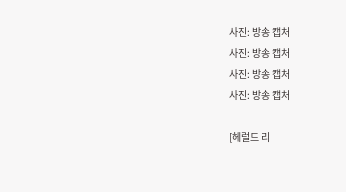사진: 방송 캡처
사진: 방송 캡처
사진: 방송 캡처
사진: 방송 캡처

[헤럴드 리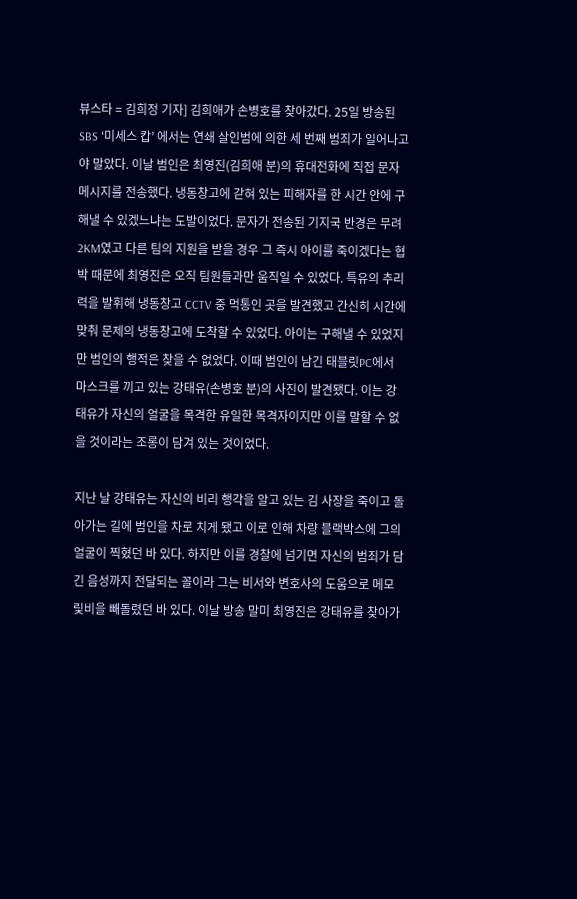뷰스타 = 김희정 기자] 김희애가 손병호를 찾아갔다. 25일 방송된 SBS ‘미세스 캅’ 에서는 연쇄 살인범에 의한 세 번째 범죄가 일어나고야 말았다. 이날 범인은 최영진(김희애 분)의 휴대전화에 직접 문자 메시지를 전송했다. 냉동창고에 갇혀 있는 피해자를 한 시간 안에 구해낼 수 있겠느냐는 도발이었다. 문자가 전송된 기지국 반경은 무려 2KM였고 다른 팀의 지원을 받을 경우 그 즉시 아이를 죽이겠다는 협박 때문에 최영진은 오직 팀원들과만 움직일 수 있었다. 특유의 추리력을 발휘해 냉동창고 CCTV 중 먹통인 곳을 발견했고 간신히 시간에 맞춰 문제의 냉동창고에 도착할 수 있었다. 아이는 구해낼 수 있었지만 범인의 행적은 찾을 수 없었다. 이때 범인이 남긴 태블릿PC에서 마스크를 끼고 있는 강태유(손병호 분)의 사진이 발견됐다. 이는 강태유가 자신의 얼굴을 목격한 유일한 목격자이지만 이를 말할 수 없을 것이라는 조롱이 담겨 있는 것이었다.

지난 날 강태유는 자신의 비리 행각을 알고 있는 김 사장을 죽이고 돌아가는 길에 범인을 차로 치게 됐고 이로 인해 차량 블랙박스에 그의 얼굴이 찍혔던 바 있다. 하지만 이를 경찰에 넘기면 자신의 범죄가 담긴 음성까지 전달되는 꼴이라 그는 비서와 변호사의 도움으로 메모맃비을 빼돌렸던 바 있다. 이날 방송 말미 최영진은 강태유를 찾아가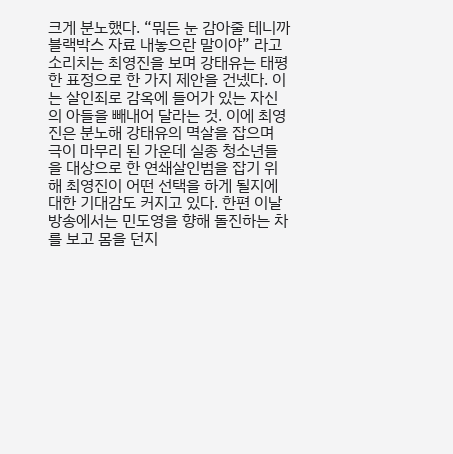크게 분노했다. “뭐든 눈 감아줄 테니까 블랙박스 자료 내놓으란 말이야” 라고 소리치는 최영진을 보며 강태유는 태평한 표정으로 한 가지 제안을 건넸다. 이는 살인죄로 감옥에 들어가 있는 자신의 아들을 빼내어 달라는 것. 이에 최영진은 분노해 강태유의 멱살을 잡으며 극이 마무리 된 가운데 실종 청소년들을 대상으로 한 연쇄살인범을 잡기 위해 최영진이 어떤 선택을 하게 될지에 대한 기대감도 커지고 있다. 한편 이날 방송에서는 민도영을 향해 돌진하는 차를 보고 몸을 던지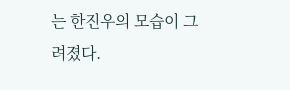는 한진우의 모습이 그려졌다.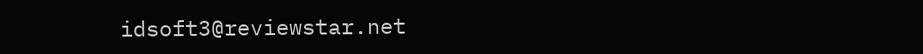idsoft3@reviewstar.net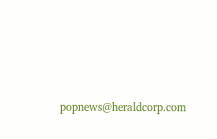popnews@heraldcorp.com